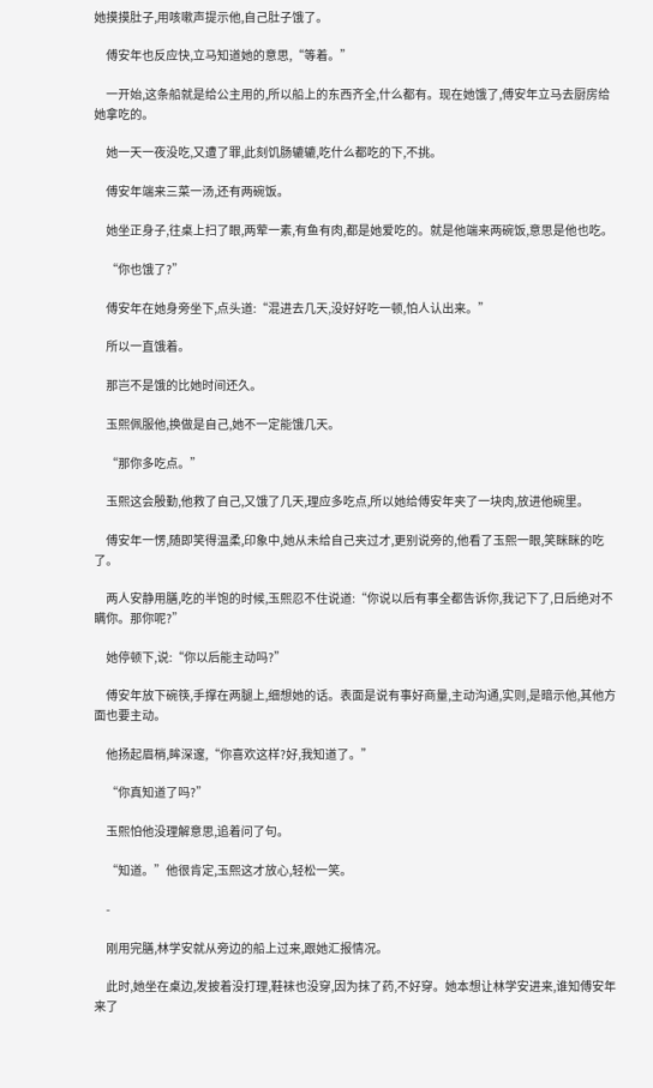她摸摸肚子,用咳嗽声提示他,自己肚子饿了。

    傅安年也反应快,立马知道她的意思,“等着。”

    一开始,这条船就是给公主用的,所以船上的东西齐全,什么都有。现在她饿了,傅安年立马去厨房给她拿吃的。

    她一天一夜没吃,又遭了罪,此刻饥肠辘辘,吃什么都吃的下,不挑。

    傅安年端来三菜一汤,还有两碗饭。

    她坐正身子,往桌上扫了眼,两荤一素,有鱼有肉,都是她爱吃的。就是他端来两碗饭,意思是他也吃。

    “你也饿了?”

    傅安年在她身旁坐下,点头道:“混进去几天,没好好吃一顿,怕人认出来。”

    所以一直饿着。

    那岂不是饿的比她时间还久。

    玉熙佩服他,换做是自己,她不一定能饿几天。

    “那你多吃点。”

    玉熙这会殷勤,他救了自己,又饿了几天,理应多吃点,所以她给傅安年夹了一块肉,放进他碗里。

    傅安年一愣,随即笑得温柔,印象中,她从未给自己夹过才,更别说旁的,他看了玉熙一眼,笑眯眯的吃了。

    两人安静用膳,吃的半饱的时候,玉熙忍不住说道:“你说以后有事全都告诉你,我记下了,日后绝对不瞒你。那你呢?”

    她停顿下,说:“你以后能主动吗?”

    傅安年放下碗筷,手撑在两腿上,细想她的话。表面是说有事好商量,主动沟通,实则,是暗示他,其他方面也要主动。

    他扬起眉梢,眸深邃,“你喜欢这样?好,我知道了。”

    “你真知道了吗?”

    玉熙怕他没理解意思,追着问了句。

    “知道。”他很肯定,玉熙这才放心,轻松一笑。

    -

    刚用完膳,林学安就从旁边的船上过来,跟她汇报情况。

    此时,她坐在桌边,发披着没打理,鞋袜也没穿,因为抹了药,不好穿。她本想让林学安进来,谁知傅安年来了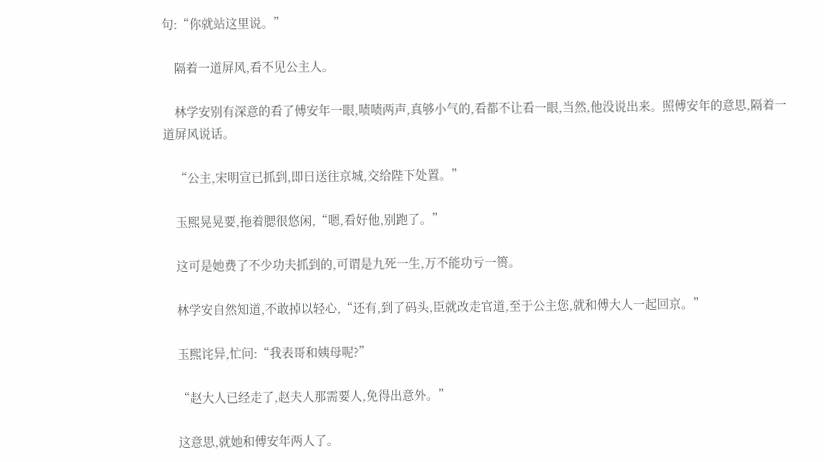句:“你就站这里说。”

    隔着一道屏风,看不见公主人。

    林学安别有深意的看了傅安年一眼,啧啧两声,真够小气的,看都不让看一眼,当然,他没说出来。照傅安年的意思,隔着一道屏风说话。

    “公主,宋明宣已抓到,即日送往京城,交给陛下处置。”

    玉熙晃晃要,拖着腮很悠闲,“嗯,看好他,别跑了。”

    这可是她费了不少功夫抓到的,可谓是九死一生,万不能功亏一篑。

    林学安自然知道,不敢掉以轻心,“还有,到了码头,臣就改走官道,至于公主您,就和傅大人一起回京。”

    玉熙诧异,忙问:“我表哥和姨母呢?”

    “赵大人已经走了,赵夫人那需要人,免得出意外。”

    这意思,就她和傅安年两人了。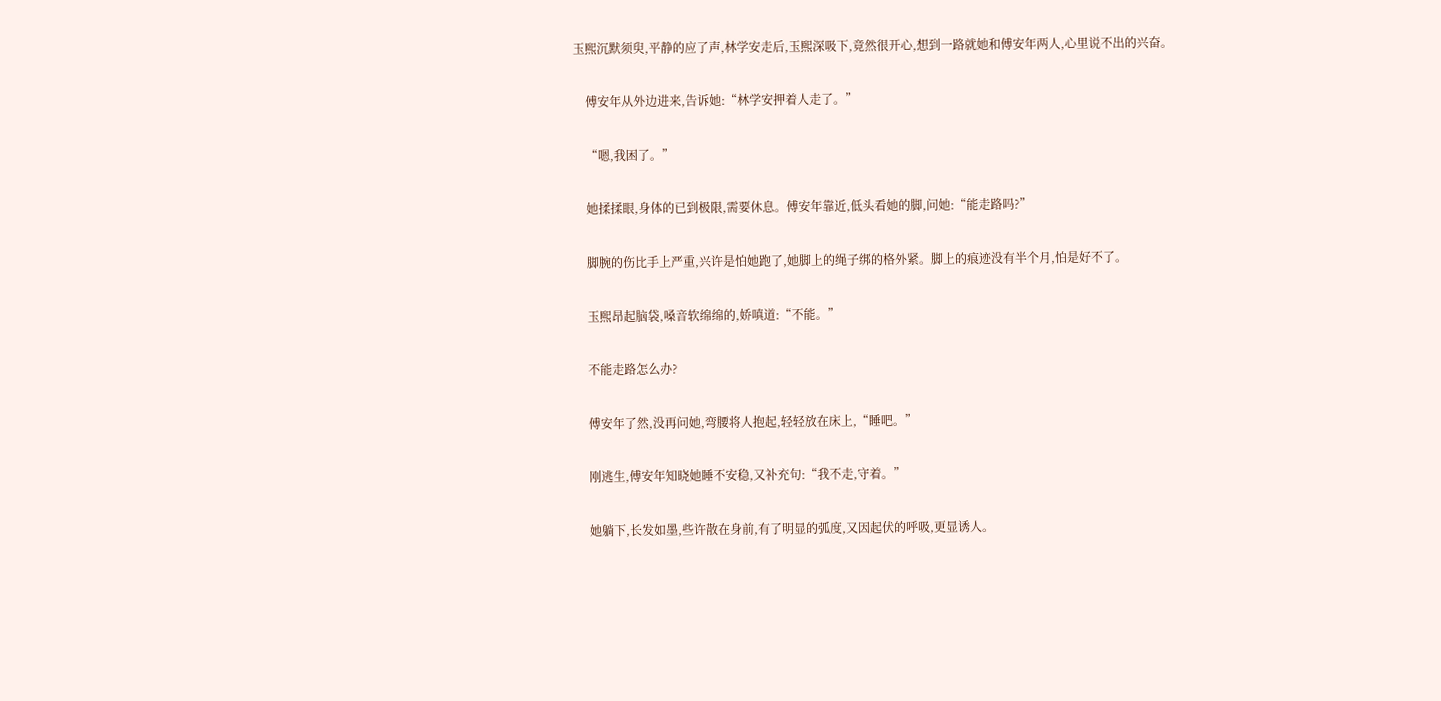玉熙沉默须臾,平静的应了声,林学安走后,玉熙深吸下,竟然很开心,想到一路就她和傅安年两人,心里说不出的兴奋。

    傅安年从外边进来,告诉她:“林学安押着人走了。”

    “嗯,我困了。”

    她揉揉眼,身体的已到极限,需要休息。傅安年靠近,低头看她的脚,问她:“能走路吗?”

    脚腕的伤比手上严重,兴许是怕她跑了,她脚上的绳子绑的格外紧。脚上的痕迹没有半个月,怕是好不了。

    玉熙昂起脑袋,嗓音软绵绵的,娇嗔道:“不能。”

    不能走路怎么办?

    傅安年了然,没再问她,弯腰将人抱起,轻轻放在床上,“睡吧。”

    刚逃生,傅安年知晓她睡不安稳,又补充句:“我不走,守着。”

    她躺下,长发如墨,些许散在身前,有了明显的弧度,又因起伏的呼吸,更显诱人。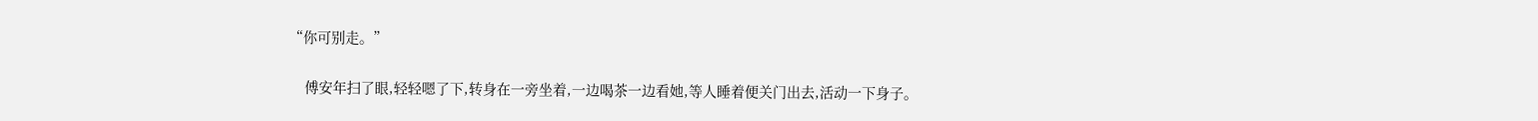“你可别走。”

    傅安年扫了眼,轻轻嗯了下,转身在一旁坐着,一边喝茶一边看她,等人睡着便关门出去,活动一下身子。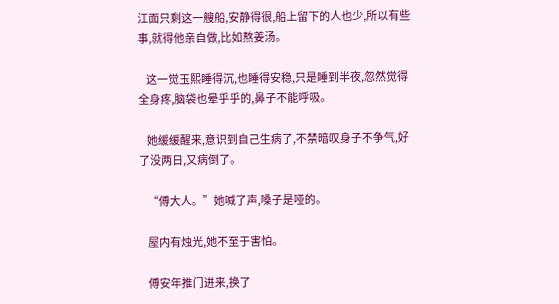江面只剩这一艘船,安静得很,船上留下的人也少,所以有些事,就得他亲自做,比如熬姜汤。

    这一觉玉熙睡得沉,也睡得安稳,只是睡到半夜,忽然觉得全身疼,脑袋也晕乎乎的,鼻子不能呼吸。

    她缓缓醒来,意识到自己生病了,不禁暗叹身子不争气,好了没两日,又病倒了。

    “傅大人。”她喊了声,嗓子是哑的。

    屋内有烛光,她不至于害怕。

    傅安年推门进来,换了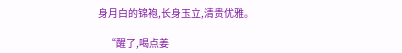身月白的锦袍,长身玉立,清贵优雅。

    “醒了,喝点姜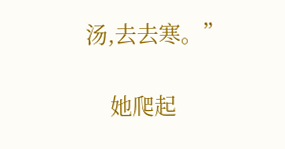汤,去去寒。”

    她爬起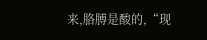来,胳膊是酸的,“现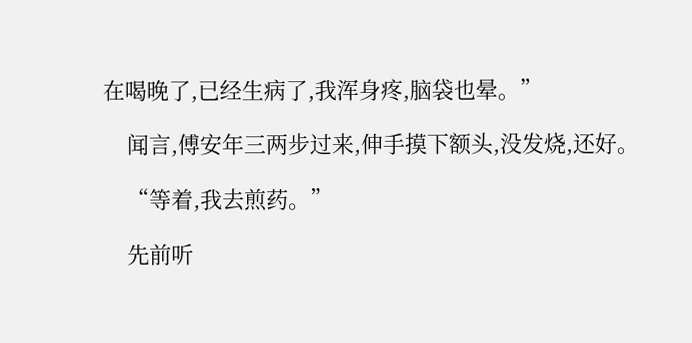在喝晚了,已经生病了,我浑身疼,脑袋也晕。”

    闻言,傅安年三两步过来,伸手摸下额头,没发烧,还好。

    “等着,我去煎药。”

    先前听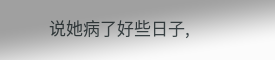说她病了好些日子,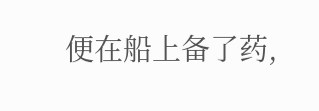便在船上备了药,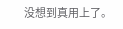没想到真用上了。